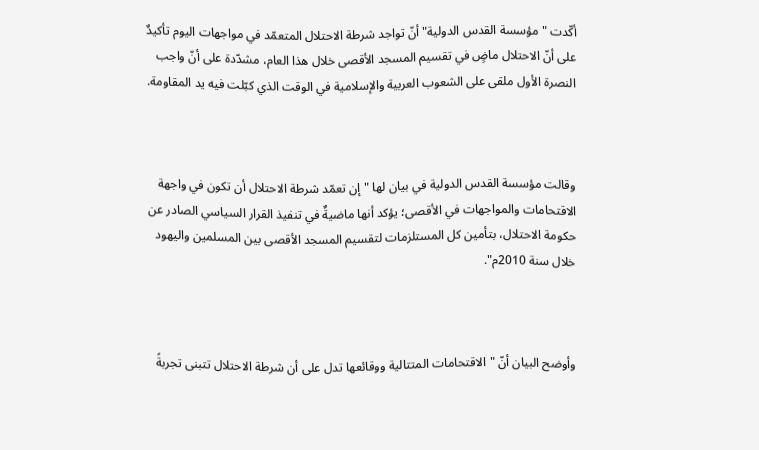أكّدت "مؤسسة القدس الدولية" أنّ تواجد شرطة الاحتلال المتعمّد في مواجهات اليوم تأكيدٌ على أنّ الاحتلال ماضٍ في تقسيم المسجد الأقصى خلال هذا العام، مشدّدة على أنّ واجب النصرة الأول ملقى على الشعوب العربية والإسلامية في الوقت الذي كبّلت فيه يد المقاومة.



وقالت مؤسسة القدس الدولية في بيان لها "إن تعمّد شرطة الاحتلال أن تكون في واجهة الاقتحامات والمواجهات في الأقصى؛ يؤكد أنها ماضيةٌ في تنفيذ القرار السياسي الصادر عن حكومة الاحتلال، بتأمين كل المستلزمات لتقسيم المسجد الأقصى بين المسلمين واليهود خلال سنة 2010م".



وأوضح البيان أنّ "الاقتحامات المتتالية ووقائعها تدل على أن شرطة الاحتلال تتبنى تجربةً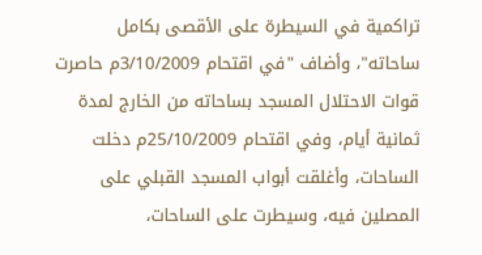تراكمية في السيطرة على الأقصى بكامل ساحاته"، وأضاف "في اقتحام 3/10/2009م حاصرت قوات الاحتلال المسجد بساحاته من الخارج لمدة ثمانية أيام، وفي اقتحام 25/10/2009م دخلت الساحات، وأغلقت أبواب المسجد القبلي على المصلين فيه، وسيطرت على الساحات،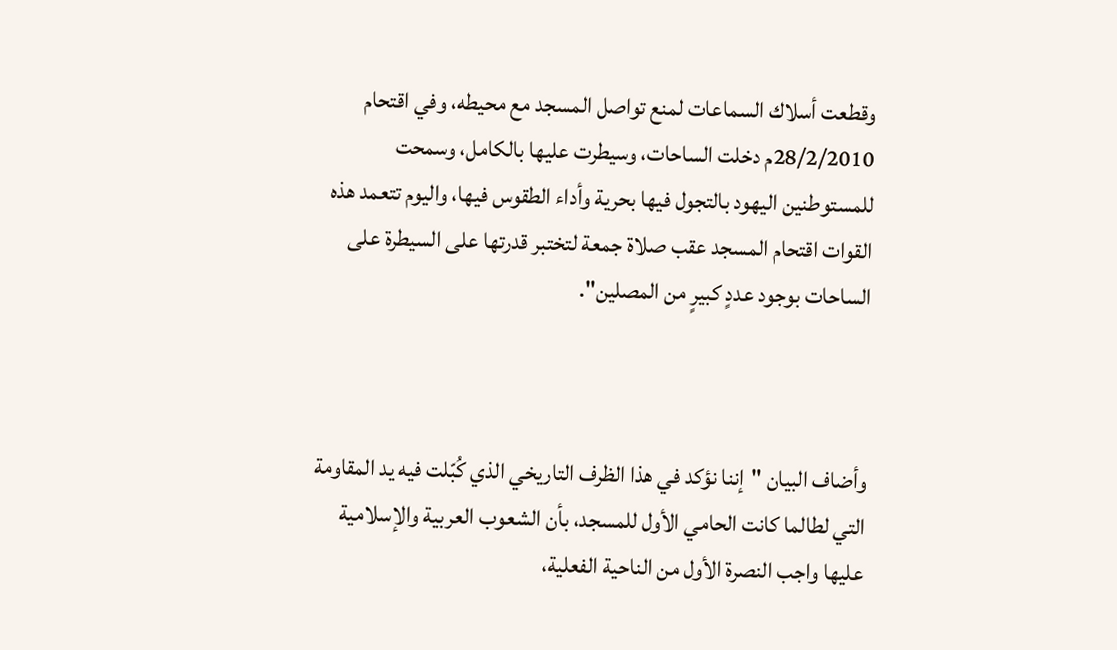وقطعت أسلاك السماعات لمنع تواصل المسجد مع محيطه، وفي اقتحام 28/2/2010م دخلت الساحات، وسيطرت عليها بالكامل، وسمحت للمستوطنين اليهود بالتجول فيها بحرية وأداء الطقوس فيها، واليوم تتعمد هذه القوات اقتحام المسجد عقب صلاة جمعة لتختبر قدرتها على السيطرة على الساحات بوجود عددٍ كبيرٍ من المصلين".



وأضاف البيان "إننا نؤكد في هذا الظرف التاريخي الذي كُبّلت فيه يد المقاومة التي لطالما كانت الحامي الأول للمسجد، بأن الشعوب العربية والإسلامية عليها واجب النصرة الأول من الناحية الفعلية،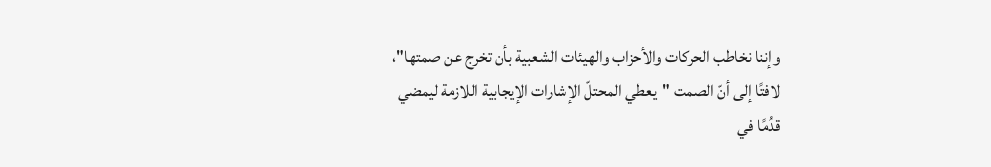وإننا نخاطب الحركات والأحزاب والهيئات الشعبية بأن تخرج عن صمتها"، لافتًا إلى أنّ الصمت "يعطي المحتلّ الإشارات الإيجابية اللازمة ليمضي قدُمًا في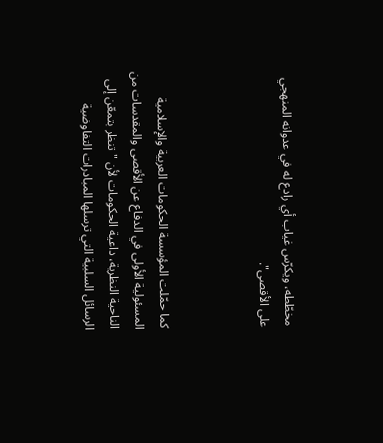مخطّطه، ويكرّس غياب أي رادع له في عدوانه المنهجي على الأقصى".



كما حمّلت المؤسسة الحكومات العربية والإسلامية المسئولية الأولى في الدفاع عن الأقصى والمقدسات من الناحية النظرية، داعية الحكومات لأن "تنظر بتمعّن إلى الرسائل السلبية التي ترسلها المبادرات التفاوضية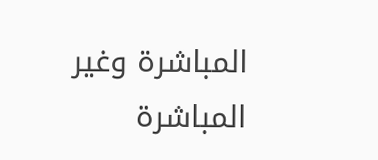المباشرة وغير المباشرة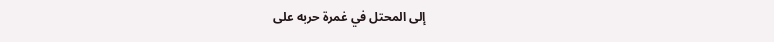إلى المحتل في غمرة حربه على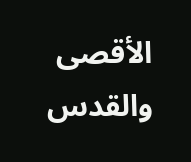الأقصى والقدس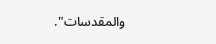والمقدسات".